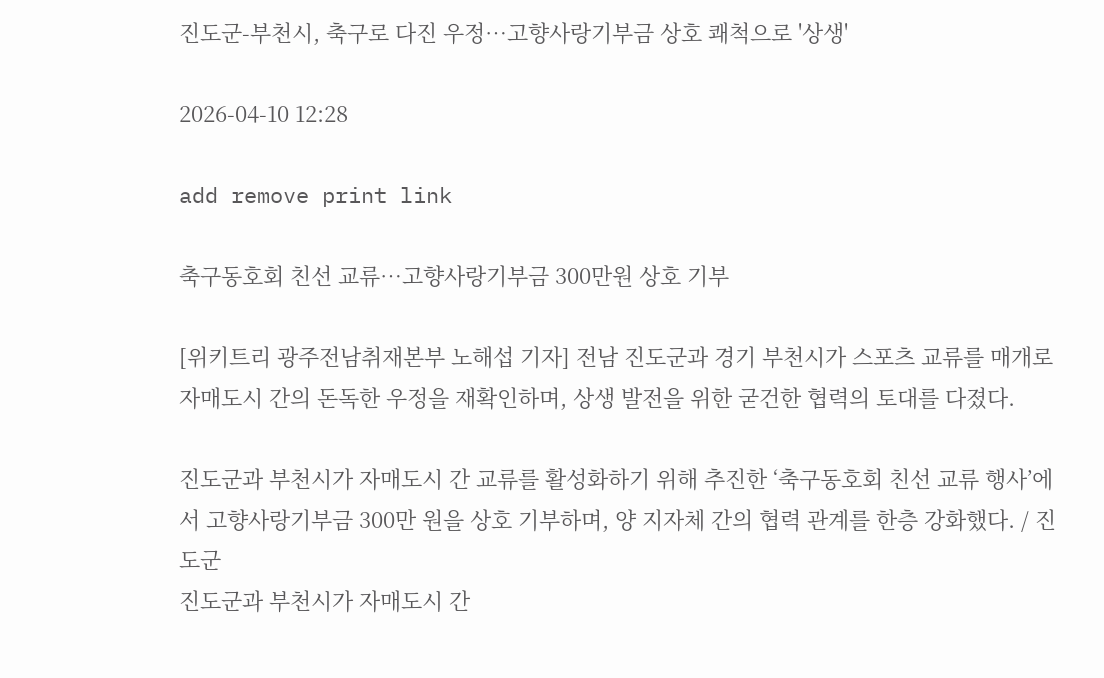진도군-부천시, 축구로 다진 우정…고향사랑기부금 상호 쾌척으로 '상생'

2026-04-10 12:28

add remove print link

축구동호회 친선 교류…고향사랑기부금 300만원 상호 기부

[위키트리 광주전남취재본부 노해섭 기자] 전남 진도군과 경기 부천시가 스포츠 교류를 매개로 자매도시 간의 돈독한 우정을 재확인하며, 상생 발전을 위한 굳건한 협력의 토대를 다졌다.

진도군과 부천시가 자매도시 간 교류를 활성화하기 위해 추진한 ‘축구동호회 친선 교류 행사’에서 고향사랑기부금 300만 원을 상호 기부하며, 양 지자체 간의 협력 관계를 한층 강화했다. / 진도군
진도군과 부천시가 자매도시 간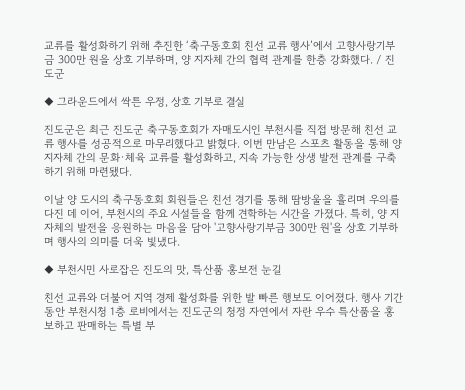교류를 활성화하기 위해 추진한 ‘축구동호회 친선 교류 행사’에서 고향사랑기부금 300만 원을 상호 기부하며, 양 지자체 간의 협력 관계를 한층 강화했다. / 진도군

◆ 그라운드에서 싹튼 우정, 상호 기부로 결실

진도군은 최근 진도군 축구동호회가 자매도시인 부천시를 직접 방문해 친선 교류 행사를 성공적으로 마무리했다고 밝혔다. 이번 만남은 스포츠 활동을 통해 양 지자체 간의 문화·체육 교류를 활성화하고, 지속 가능한 상생 발전 관계를 구축하기 위해 마련됐다.

이날 양 도시의 축구동호회 회원들은 친선 경기를 통해 땀방울을 흘리며 우의를 다진 데 이어, 부천시의 주요 시설들을 함께 견학하는 시간을 가졌다. 특히, 양 지자체의 발전을 응원하는 마음을 담아 '고향사랑기부금 300만 원'을 상호 기부하며 행사의 의미를 더욱 빛냈다.

◆ 부천시민 사로잡은 진도의 맛, 특산품 홍보전 눈길

친선 교류와 더불어 지역 경제 활성화를 위한 발 빠른 행보도 이어졌다. 행사 기간 동안 부천시청 1층 로비에서는 진도군의 청정 자연에서 자란 우수 특산품을 홍보하고 판매하는 특별 부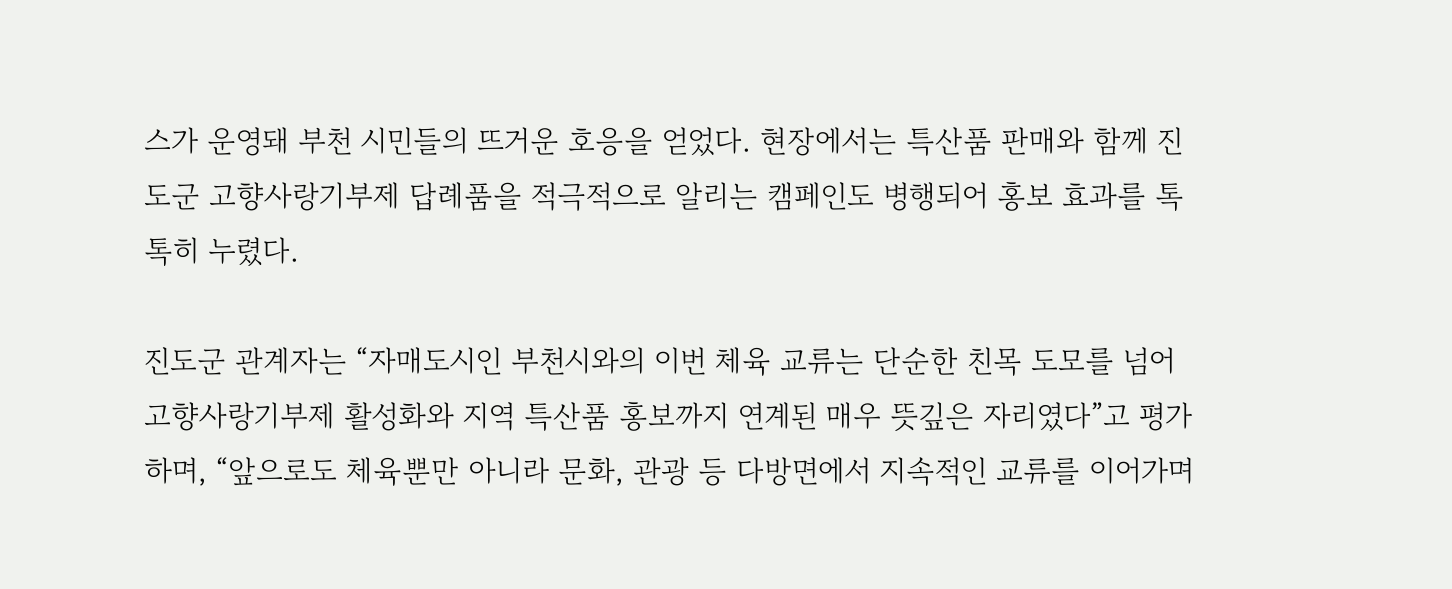스가 운영돼 부천 시민들의 뜨거운 호응을 얻었다. 현장에서는 특산품 판매와 함께 진도군 고향사랑기부제 답례품을 적극적으로 알리는 캠페인도 병행되어 홍보 효과를 톡톡히 누렸다.

진도군 관계자는 “자매도시인 부천시와의 이번 체육 교류는 단순한 친목 도모를 넘어 고향사랑기부제 활성화와 지역 특산품 홍보까지 연계된 매우 뜻깊은 자리였다”고 평가하며, “앞으로도 체육뿐만 아니라 문화, 관광 등 다방면에서 지속적인 교류를 이어가며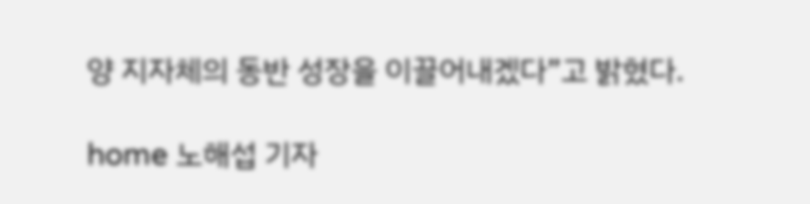양 지자체의 동반 성장을 이끌어내겠다”고 밝혔다.

home 노해섭 기자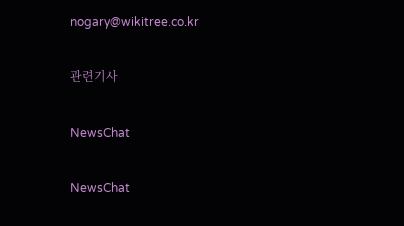nogary@wikitree.co.kr

관련기사

NewsChat

NewsChat